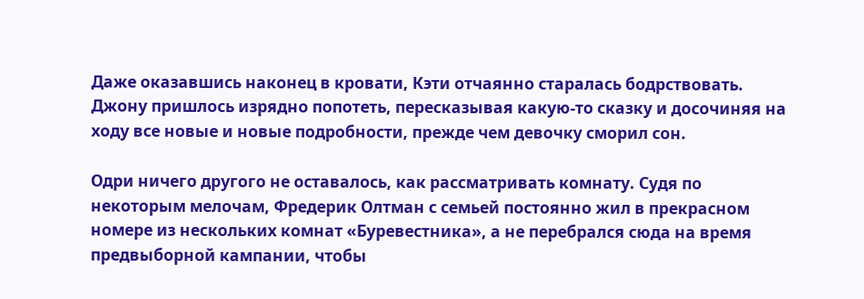Даже оказавшись наконец в кровати, Кэти отчаянно старалась бодрствовать. Джону пришлось изрядно попотеть, пересказывая какую-то сказку и досочиняя на ходу все новые и новые подробности, прежде чем девочку сморил сон.

Одри ничего другого не оставалось, как рассматривать комнату. Судя по некоторым мелочам, Фредерик Олтман с семьей постоянно жил в прекрасном номере из нескольких комнат «Буревестника», а не перебрался сюда на время предвыборной кампании, чтобы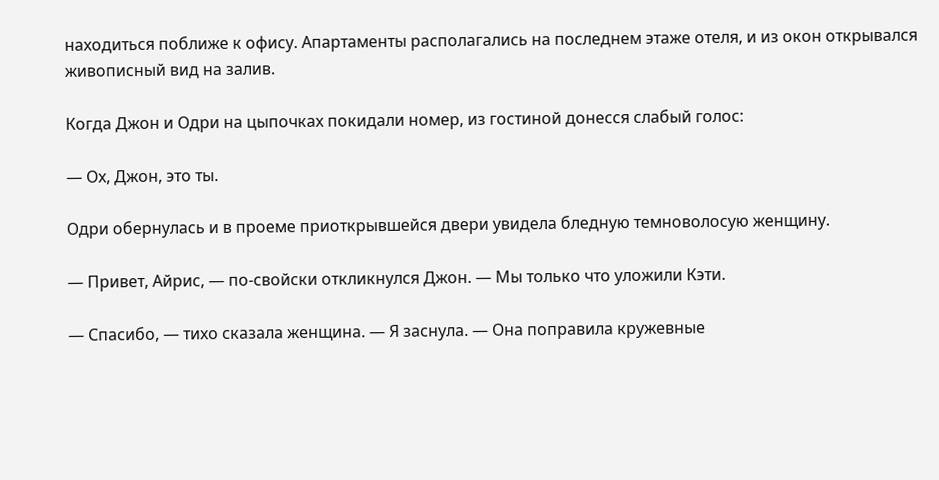находиться поближе к офису. Апартаменты располагались на последнем этаже отеля, и из окон открывался живописный вид на залив.

Когда Джон и Одри на цыпочках покидали номер, из гостиной донесся слабый голос:

— Ох, Джон, это ты.

Одри обернулась и в проеме приоткрывшейся двери увидела бледную темноволосую женщину.

— Привет, Айрис, — по-свойски откликнулся Джон. — Мы только что уложили Кэти.

— Спасибо, — тихо сказала женщина. — Я заснула. — Она поправила кружевные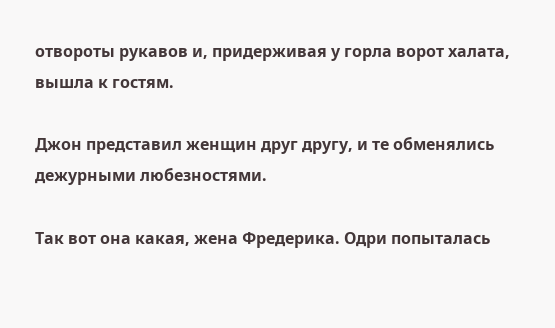отвороты рукавов и, придерживая у горла ворот халата, вышла к гостям.

Джон представил женщин друг другу, и те обменялись дежурными любезностями.

Так вот она какая, жена Фредерика. Одри попыталась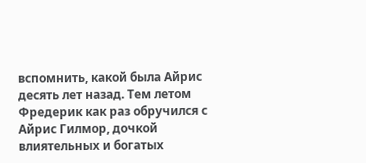вспомнить, какой была Айрис десять лет назад. Тем летом Фредерик как раз обручился с Айрис Гилмор, дочкой влиятельных и богатых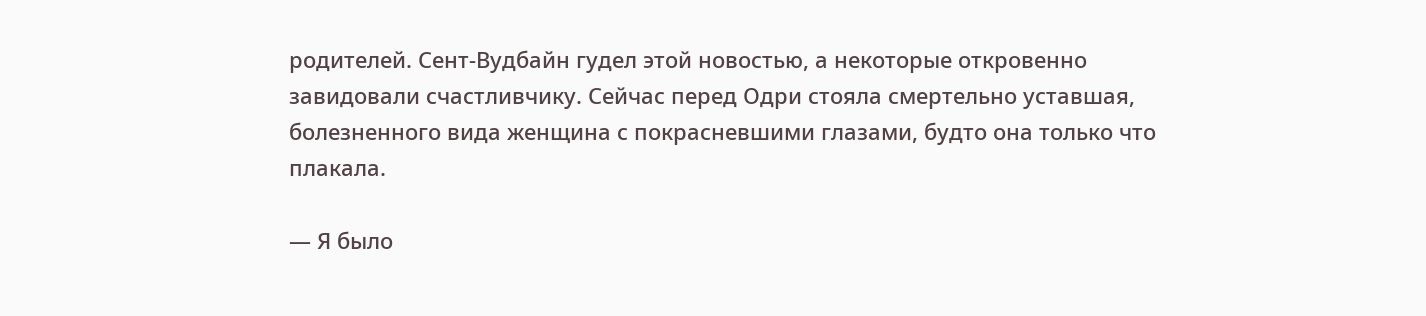родителей. Сент-Вудбайн гудел этой новостью, а некоторые откровенно завидовали счастливчику. Сейчас перед Одри стояла смертельно уставшая, болезненного вида женщина с покрасневшими глазами, будто она только что плакала.

— Я было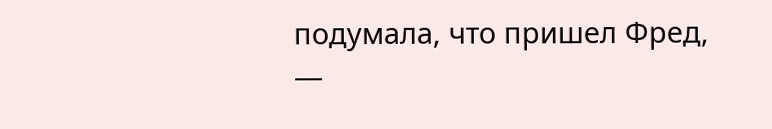подумала, что пришел Фред, —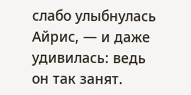слабо улыбнулась Айрис, — и даже удивилась: ведь он так занят.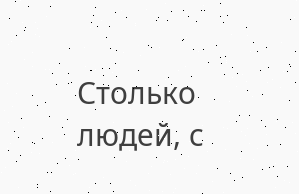Столько людей, с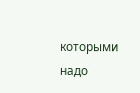которыми надо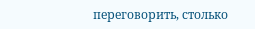переговорить, столько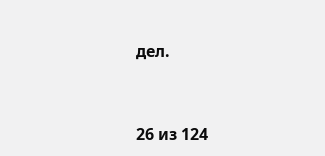дел.



26 из 124